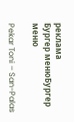реклама
Бургер менюБургер меню

Pekar Toni – San-Palas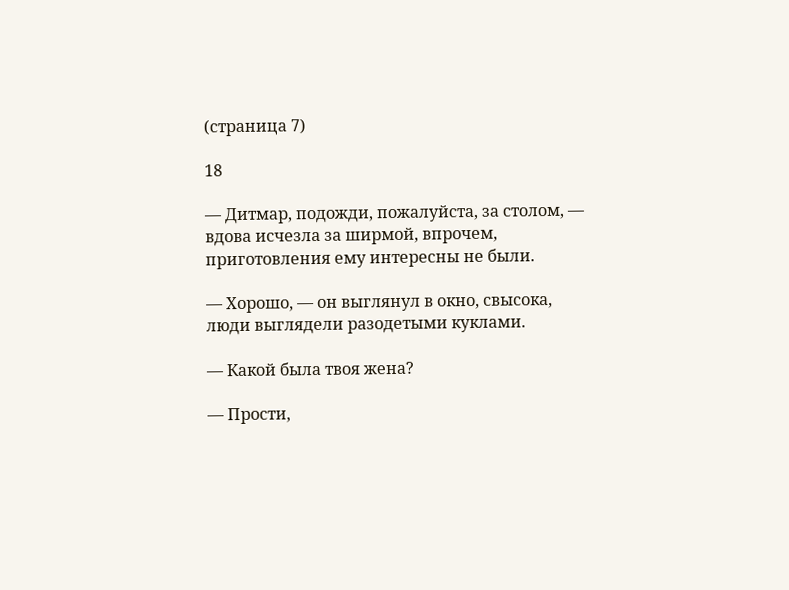(страница 7)

18

— Дитмар, подожди, пожалуйста, за столом, — вдова исчезла за ширмой, впрочем, приготовления ему интересны не были.

— Хорошо, — он выглянул в окно, свысока, люди выглядели разодетыми куклами.

— Какой была твоя жена?

— Прости,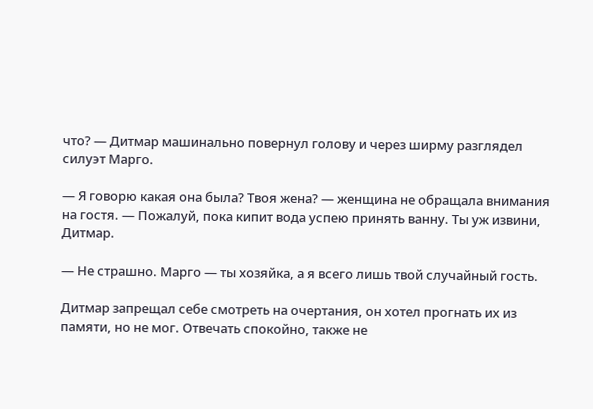что? — Дитмар машинально повернул голову и через ширму разглядел силуэт Марго.

— Я говорю какая она была? Твоя жена? — женщина не обращала внимания на гостя. — Пожалуй, пока кипит вода успею принять ванну. Ты уж извини, Дитмар.

— Не страшно. Марго — ты хозяйка, а я всего лишь твой случайный гость.

Дитмар запрещал себе смотреть на очертания, он хотел прогнать их из памяти, но не мог. Отвечать спокойно, также не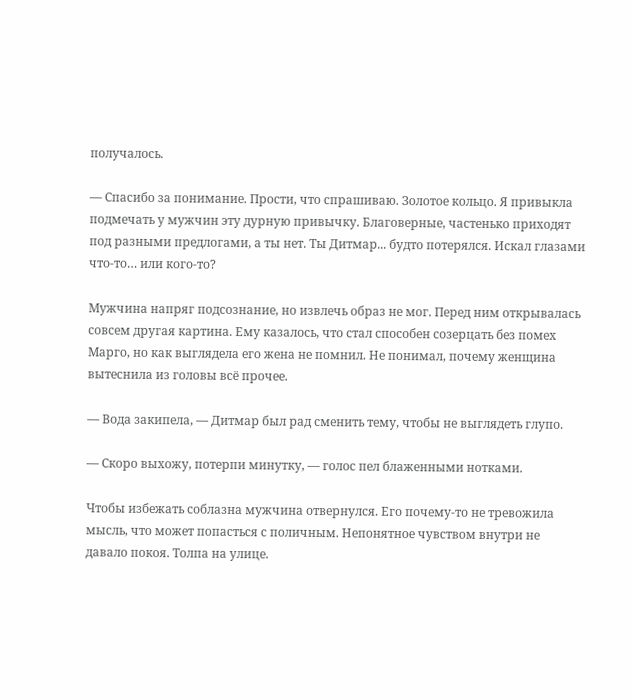получалось.

— Спасибо за понимание. Прости, что спрашиваю. Золотое кольцо. Я привыкла подмечать у мужчин эту дурную привычку. Благоверные, частенько приходят под разными предлогами, а ты нет. Ты Дитмар... будто потерялся. Искал глазами что-то… или кого-то?

Мужчина напряг подсознание, но извлечь образ не мог. Перед ним открывалась совсем другая картина. Ему казалось, что стал способен созерцать без помех Марго, но как выглядела его жена не помнил. Не понимал, почему женщина вытеснила из головы всё прочее.

— Вода закипела, — Дитмар был рад сменить тему, чтобы не выглядеть глупо.

— Скоро выхожу, потерпи минутку, — голос пел блаженными нотками.

Чтобы избежать соблазна мужчина отвернулся. Его почему-то не тревожила мысль, что может попасться с поличным. Непонятное чувством внутри не давало покоя. Толпа на улице.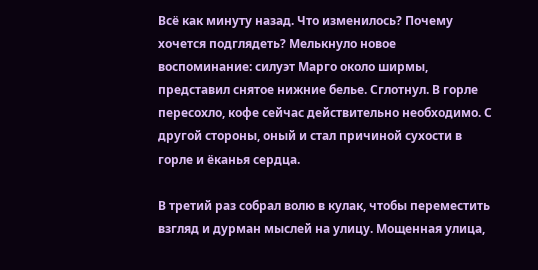Всё как минуту назад. Что изменилось? Почему хочется подглядеть? Мелькнуло новое воспоминание: силуэт Марго около ширмы, представил снятое нижние белье. Сглотнул. В горле пересохло, кофе сейчас действительно необходимо. С другой стороны, оный и стал причиной сухости в горле и ёканья сердца.

В третий раз собрал волю в кулак, чтобы переместить взгляд и дурман мыслей на улицу. Мощенная улица,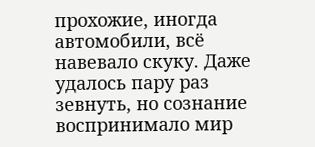прохожие, иногда автомобили, всё навевало скуку. Даже удалось пару раз зевнуть, но сознание воспринимало мир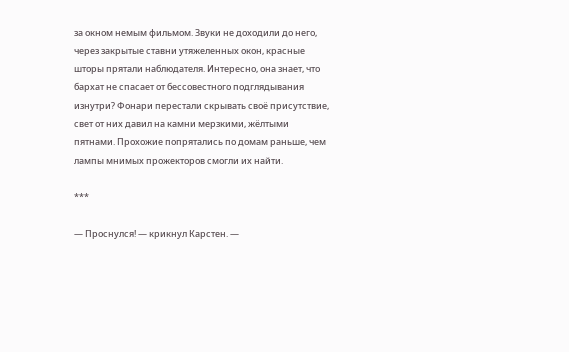за окном немым фильмом. Звуки не доходили до него, через закрытые ставни утяжеленных окон, красные шторы прятали наблюдателя. Интересно, она знает, что бархат не спасает от бессовестного подглядывания изнутри? Фонари перестали скрывать своё присутствие, свет от них давил на камни мерзкими, жёлтыми пятнами. Прохожие попрятались по домам раньше, чем лампы мнимых прожекторов смогли их найти.

***

— Проснулся! — крикнул Карстен. —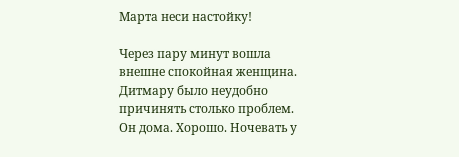Марта неси настойку!

Через пару минут вошла внешне спокойная женщина. Дитмару было неудобно причинять столько проблем. Он дома. Хорошо. Ночевать у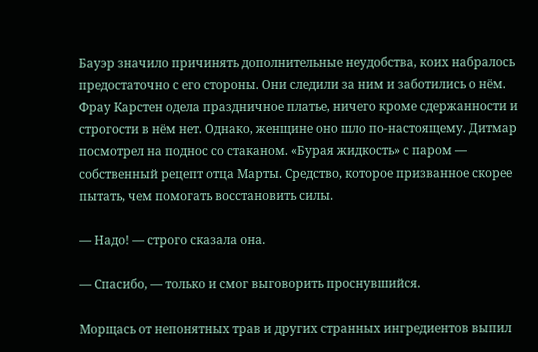Бауэр значило причинять дополнительные неудобства, коих набралось предостаточно с его стороны. Они следили за ним и заботились о нём. Фрау Карстен одела праздничное платье, ничего кроме сдержанности и строгости в нём нет. Однако, женщине оно шло по-настоящему. Дитмар посмотрел на поднос со стаканом. «Бурая жидкость» с паром — собственный рецепт отца Марты. Средство, которое призванное скорее пытать, чем помогать восстановить силы.

— Надо! — строго сказала она.

— Спасибо, — только и смог выговорить проснувшийся.

Морщась от непонятных трав и других странных ингредиентов выпил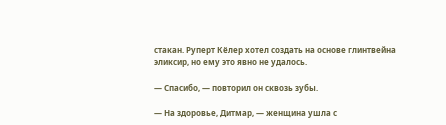стакан. Руперт Кёлер хотел создать на основе глинтвейна эликсир, но ему это явно не удалось.

— Спасибо, — повторил он сквозь зубы.

— На здоровье, Дитмар, — женщина ушла с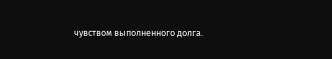чувством выполненного долга.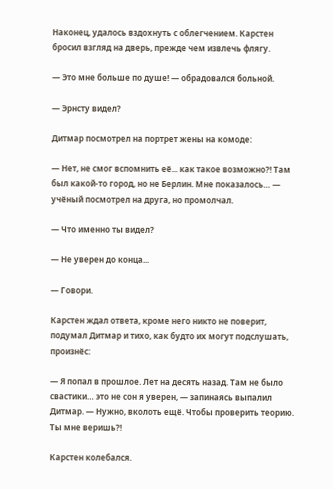Наконец, удалось вздохнуть с облегчением. Карстен бросил взгляд на дверь, прежде чем извлечь флягу.

— Это мне больше по душе! — обрадовался больной.

— Эрнсту видел?

Дитмар посмотрел на портрет жены на комоде:

— Нет, не смог вспомнить её... как такое возможно?! Там был какой-то город, но не Берлин. Мне показалось… — учёный посмотрел на друга, но промолчал.

— Что именно ты видел?

— Не уверен до конца...

— Говори.

Карстен ждал ответа, кроме него никто не поверит, подумал Дитмар и тихо, как будто их могут подслушать, произнёс:

— Я попал в прошлое. Лет на десять назад. Там не было свастики… это не сон я уверен, — запинаясь выпалил Дитмар. — Нужно, вколоть ещё. Чтобы проверить теорию. Ты мне веришь?!

Карстен колебался.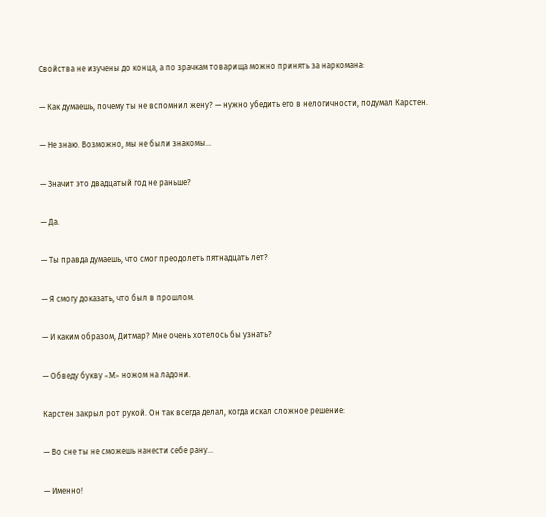Свойства не изучены до конца, а по зрачкам товарища можно принять за наркомана:

— Как думаешь, почему ты не вспомнил жену? — нужно убедить его в нелогичности, подумал Карстен.

— Не знаю. Возможно, мы не были знакомы...

— Значит это двадцатый год не раньше?

— Да.

— Ты правда думаешь, что смог преодолеть пятнадцать лет?

— Я смогу доказать, что был в прошлом.

— И каким образом, Дитмар? Мне очень хотелось бы узнать?

— Обведу букву «M» ножом на ладони.

Карстен закрыл рот рукой. Он так всегда делал, когда искал сложное решение:

— Во сне ты не сможешь нанести себе рану...

— Именно!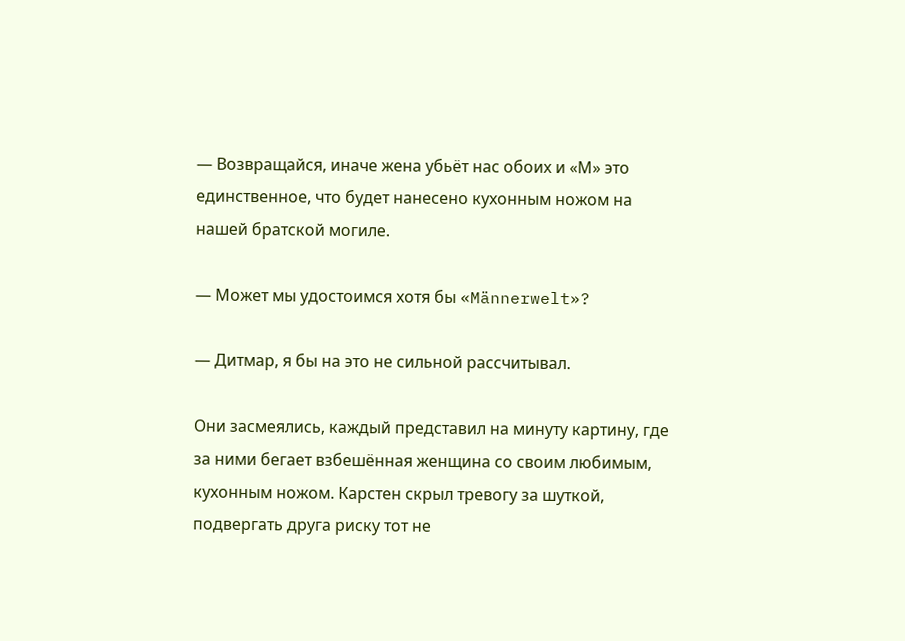— Возвращайся, иначе жена убьёт нас обоих и «М» это единственное, что будет нанесено кухонным ножом на нашей братской могиле.

— Может мы удостоимся хотя бы «Männerwelt»?

— Дитмар, я бы на это не сильной рассчитывал.

Они засмеялись, каждый представил на минуту картину, где за ними бегает взбешённая женщина со своим любимым, кухонным ножом. Карстен скрыл тревогу за шуткой, подвергать друга риску тот не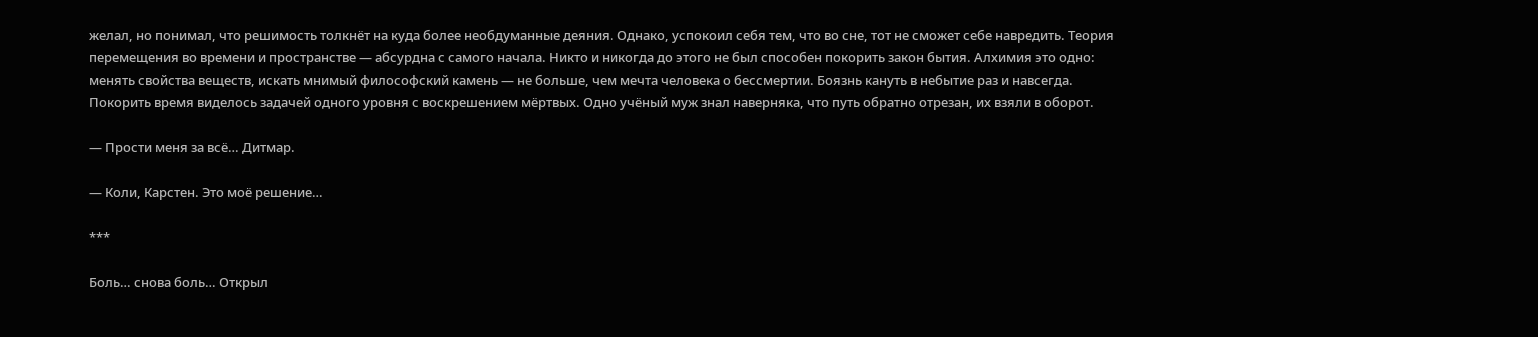желал, но понимал, что решимость толкнёт на куда более необдуманные деяния. Однако, успокоил себя тем, что во сне, тот не сможет себе навредить. Теория перемещения во времени и пространстве — абсурдна с самого начала. Никто и никогда до этого не был способен покорить закон бытия. Алхимия это одно: менять свойства веществ, искать мнимый философский камень — не больше, чем мечта человека о бессмертии. Боязнь кануть в небытие раз и навсегда. Покорить время виделось задачей одного уровня с воскрешением мёртвых. Одно учёный муж знал наверняка, что путь обратно отрезан, их взяли в оборот.

— Прости меня за всё… Дитмар.

— Коли, Карстен. Это моё решение…

***

Боль… снова боль… Открыл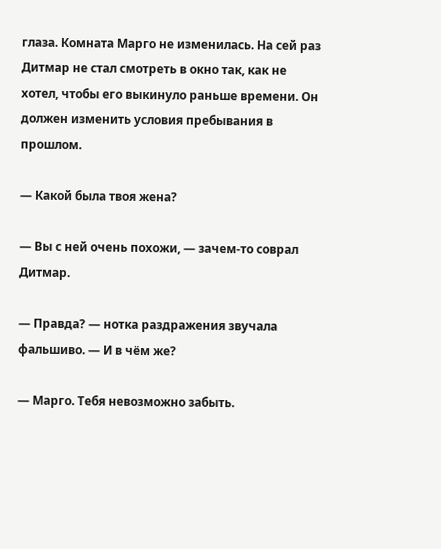глаза. Комната Марго не изменилась. На сей раз Дитмар не стал смотреть в окно так, как не хотел, чтобы его выкинуло раньше времени. Он должен изменить условия пребывания в прошлом.

— Какой была твоя жена?

— Вы с ней очень похожи, — зачем-то соврал Дитмар.

— Правда? — нотка раздражения звучала фальшиво. — И в чём же?

— Марго. Тебя невозможно забыть.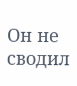Он не сводил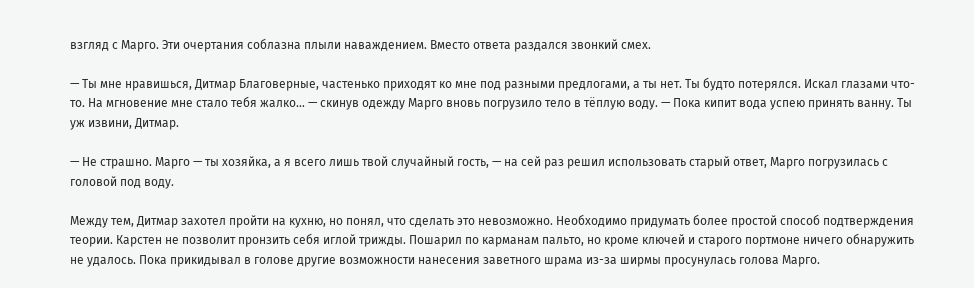взгляд с Марго. Эти очертания соблазна плыли наваждением. Вместо ответа раздался звонкий смех.

— Ты мне нравишься, Дитмар Благоверные, частенько приходят ко мне под разными предлогами, а ты нет. Ты будто потерялся. Искал глазами что-то. На мгновение мне стало тебя жалко… — скинув одежду Марго вновь погрузило тело в тёплую воду. — Пока кипит вода успею принять ванну. Ты уж извини, Дитмар.

— Не страшно. Марго — ты хозяйка, а я всего лишь твой случайный гость, — на сей раз решил использовать старый ответ, Марго погрузилась с головой под воду.

Между тем, Дитмар захотел пройти на кухню, но понял, что сделать это невозможно. Необходимо придумать более простой способ подтверждения теории. Карстен не позволит пронзить себя иглой трижды. Пошарил по карманам пальто, но кроме ключей и старого портмоне ничего обнаружить не удалось. Пока прикидывал в голове другие возможности нанесения заветного шрама из-за ширмы просунулась голова Марго.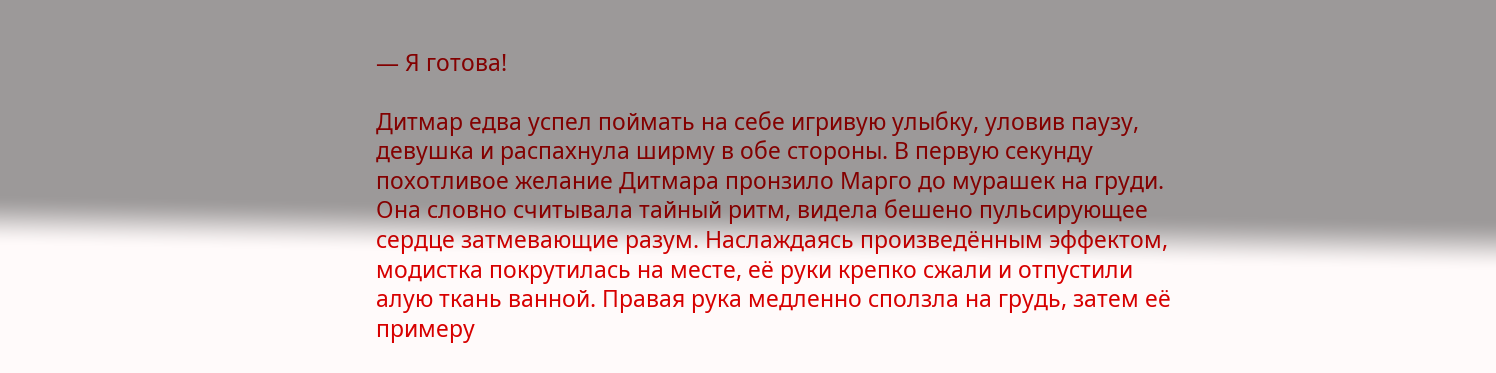— Я готова!

Дитмар едва успел поймать на себе игривую улыбку, уловив паузу, девушка и распахнула ширму в обе стороны. В первую секунду похотливое желание Дитмара пронзило Марго до мурашек на груди. Она словно считывала тайный ритм, видела бешено пульсирующее сердце затмевающие разум. Наслаждаясь произведённым эффектом, модистка покрутилась на месте, её руки крепко сжали и отпустили алую ткань ванной. Правая рука медленно сползла на грудь, затем её примеру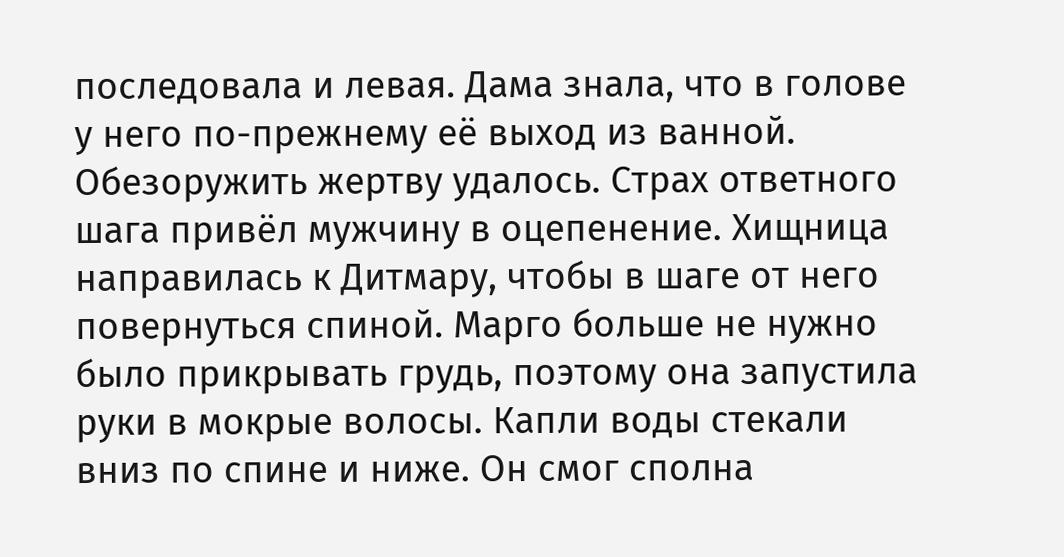последовала и левая. Дама знала, что в голове у него по-прежнему её выход из ванной. Обезоружить жертву удалось. Страх ответного шага привёл мужчину в оцепенение. Хищница направилась к Дитмару, чтобы в шаге от него повернуться спиной. Марго больше не нужно было прикрывать грудь, поэтому она запустила руки в мокрые волосы. Капли воды стекали вниз по спине и ниже. Он смог сполна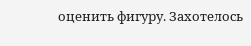оценить фигуру. Захотелось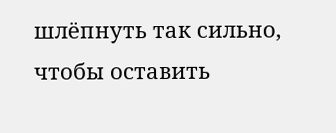шлёпнуть так сильно, чтобы оставить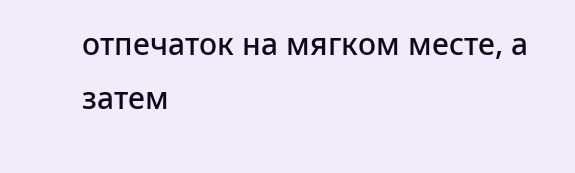отпечаток на мягком месте, а затем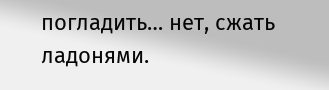погладить… нет, сжать ладонями.